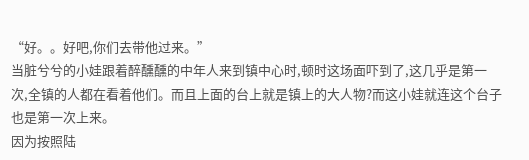“好。。好吧,你们去带他过来。”
当脏兮兮的小娃跟着醉醺醺的中年人来到镇中心时,顿时这场面吓到了,这几乎是第一次,全镇的人都在看着他们。而且上面的台上就是镇上的大人物?而这小娃就连这个台子也是第一次上来。
因为按照陆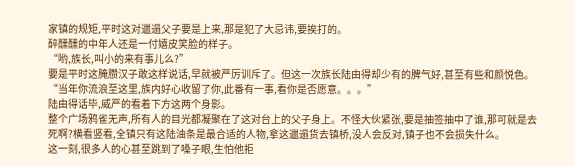家镇的规矩,平时这对邋遢父子要是上来,那是犯了大忌讳,要挨打的。
醉醺醺的中年人还是一付嬉皮笑脸的样子。
“哟,族长,叫小的来有事儿么?”
要是平时这腌臜汉子敢这样说话,早就被严厉训斥了。但这一次族长陆由得却少有的脾气好,甚至有些和颜悦色。
“当年你流浪至这里,族内好心收留了你,此番有一事,看你是否愿意。。。”
陆由得话毕,威严的看着下方这两个身影。
整个广场鸦雀无声,所有人的目光都凝聚在了这对台上的父子身上。不怪大伙紧张,要是抽签抽中了谁,那可就是去死啊?横看竖看,全镇只有这陆油条是最合适的人物,拿这邋遢货去镇桥,没人会反对,镇子也不会损失什么。
这一刻,很多人的心甚至跳到了嗓子眼,生怕他拒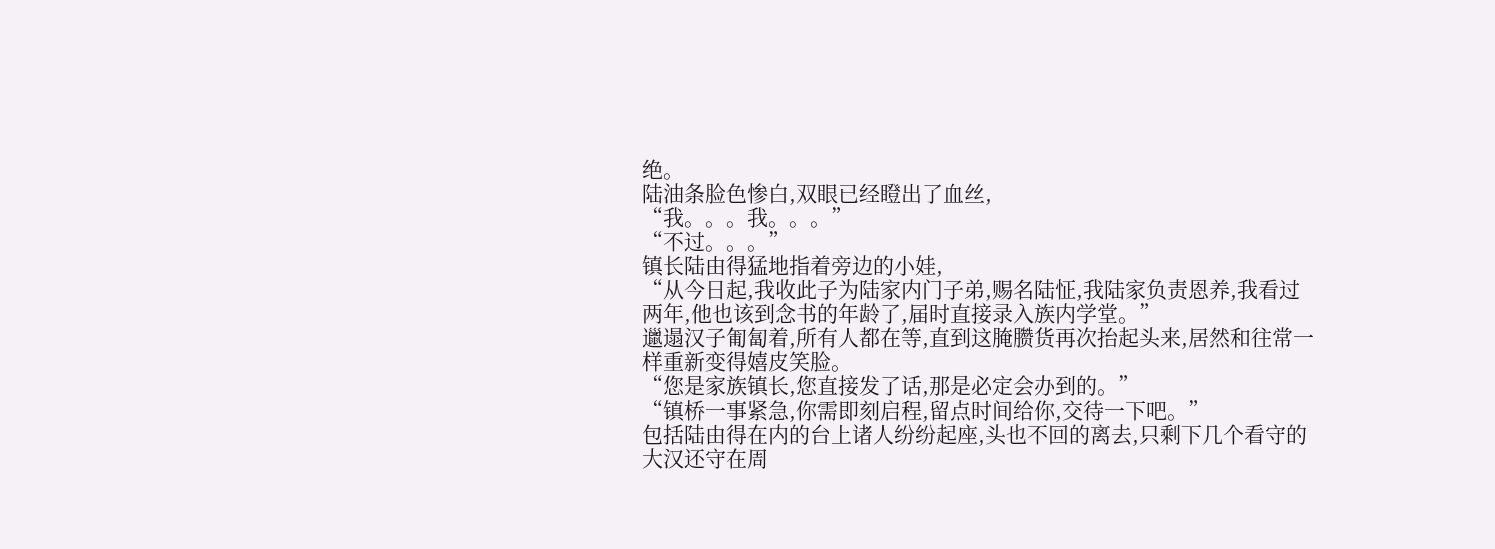绝。
陆油条脸色惨白,双眼已经瞪出了血丝,
“我。。。我。。。”
“不过。。。”
镇长陆由得猛地指着旁边的小娃,
“从今日起,我收此子为陆家内门子弟,赐名陆怔,我陆家负责恩养,我看过两年,他也该到念书的年龄了,届时直接录入族内学堂。”
邋遢汉子匍匐着,所有人都在等,直到这腌臜货再次抬起头来,居然和往常一样重新变得嬉皮笑脸。
“您是家族镇长,您直接发了话,那是必定会办到的。”
“镇桥一事紧急,你需即刻启程,留点时间给你,交待一下吧。”
包括陆由得在内的台上诸人纷纷起座,头也不回的离去,只剩下几个看守的大汉还守在周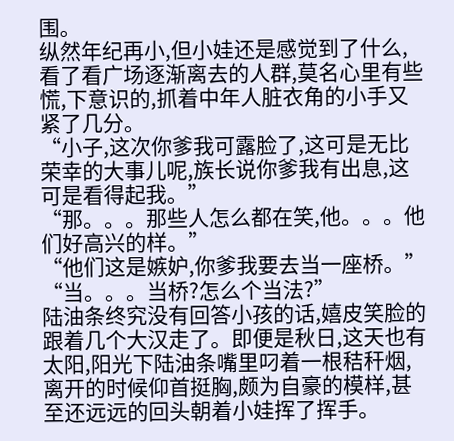围。
纵然年纪再小,但小娃还是感觉到了什么,看了看广场逐渐离去的人群,莫名心里有些慌,下意识的,抓着中年人脏衣角的小手又紧了几分。
“小子,这次你爹我可露脸了,这可是无比荣幸的大事儿呢,族长说你爹我有出息,这可是看得起我。”
“那。。。那些人怎么都在笑,他。。。他们好高兴的样。”
“他们这是嫉妒,你爹我要去当一座桥。”
“当。。。当桥?怎么个当法?”
陆油条终究没有回答小孩的话,嬉皮笑脸的跟着几个大汉走了。即便是秋日,这天也有太阳,阳光下陆油条嘴里叼着一根秸秆烟,离开的时候仰首挺胸,颇为自豪的模样,甚至还远远的回头朝着小娃挥了挥手。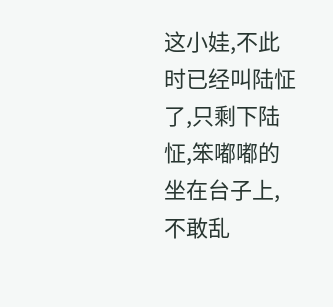这小娃,不此时已经叫陆怔了,只剩下陆怔,笨嘟嘟的坐在台子上,不敢乱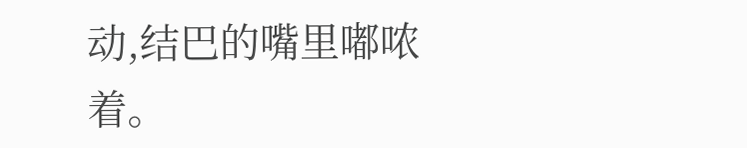动,结巴的嘴里嘟哝着。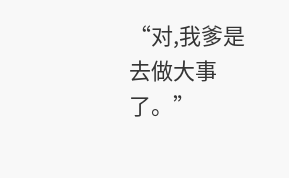“对,我爹是去做大事了。”